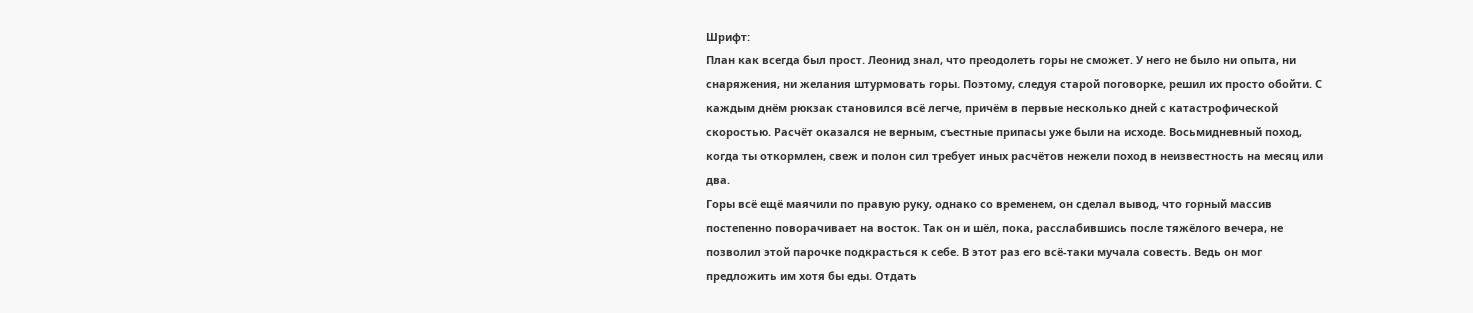Шрифт:
План как всегда был прост. Леонид знал, что преодолеть горы не сможет. У него не было ни опыта, ни снаряжения, ни желания штурмовать горы. Поэтому, следуя старой поговорке, решил их просто обойти. С каждым днём рюкзак становился всё легче, причём в первые несколько дней с катастрофической скоростью. Расчёт оказался не верным, съестные припасы уже были на исходе. Восьмидневный поход, когда ты откормлен, свеж и полон сил требует иных расчётов нежели поход в неизвестность на месяц или два.
Горы всё ещё маячили по правую руку, однако со временем, он сделал вывод, что горный массив постепенно поворачивает на восток. Так он и шёл, пока, расслабившись после тяжёлого вечера, не позволил этой парочке подкрасться к себе. В этот раз его всё-таки мучала совесть. Ведь он мог предложить им хотя бы еды. Отдать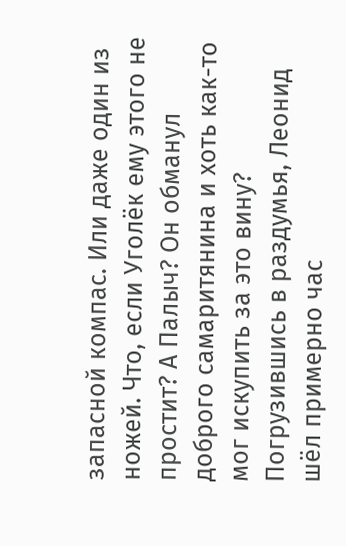запасной компас. Или даже один из ножей. Что, если Уголёк ему этого не простит? А Палыч? Он обманул доброго самаритянина и хоть как-то мог искупить за это вину?
Погрузившись в раздумья, Леонид шёл примерно час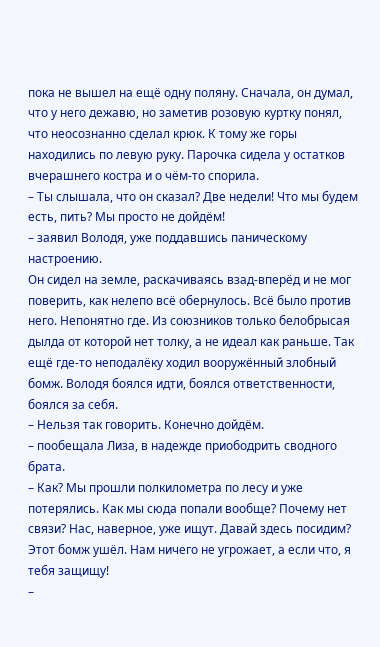пока не вышел на ещё одну поляну. Сначала, он думал, что у него дежавю, но заметив розовую куртку понял, что неосознанно сделал крюк. К тому же горы находились по левую руку. Парочка сидела у остатков вчерашнего костра и о чём-то спорила.
– Ты слышала, что он сказал? Две недели! Что мы будем есть, пить? Мы просто не дойдём!
– заявил Володя, уже поддавшись паническому настроению.
Он сидел на земле, раскачиваясь взад-вперёд и не мог поверить, как нелепо всё обернулось. Всё было против него. Непонятно где. Из союзников только белобрысая дылда от которой нет толку, а не идеал как раньше. Так ещё где-то неподалёку ходил вооружённый злобный бомж. Володя боялся идти, боялся ответственности, боялся за себя.
– Нельзя так говорить. Конечно дойдём.
– пообещала Лиза, в надежде приободрить сводного брата.
– Как? Мы прошли полкилометра по лесу и уже потерялись. Как мы сюда попали вообще? Почему нет связи? Нас, наверное, уже ищут. Давай здесь посидим? Этот бомж ушёл. Нам ничего не угрожает, а если что, я тебя защищу!
–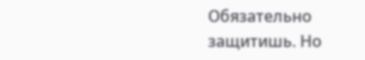Обязательно защитишь. Но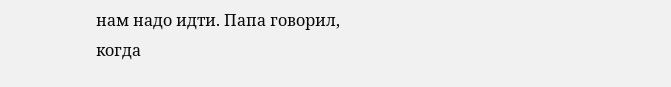нам надо идти. Папа говорил, когда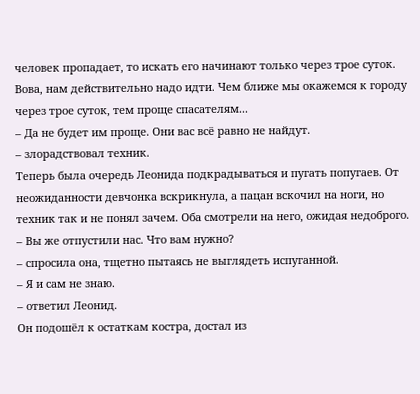человек пропадает, то искать его начинают только через трое суток. Вова, нам действительно надо идти. Чем ближе мы окажемся к городу через трое суток, тем проще спасателям...
– Да не будет им проще. Они вас всё равно не найдут.
– злорадствовал техник.
Теперь была очередь Леонида подкрадываться и пугать попугаев. От неожиданности девчонка вскрикнула, а пацан вскочил на ноги, но техник так и не понял зачем. Оба смотрели на него, ожидая недоброго.
– Вы же отпустили нас. Что вам нужно?
– спросила она, тщетно пытаясь не выглядеть испуганной.
– Я и сам не знаю.
– ответил Леонид.
Он подошёл к остаткам костра, достал из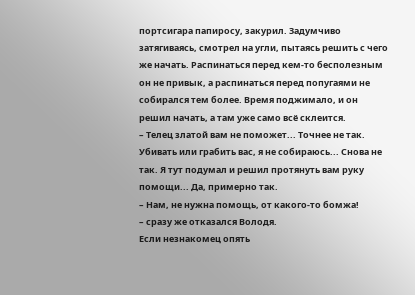портсигара папиросу, закурил. Задумчиво затягиваясь, смотрел на угли, пытаясь решить с чего же начать. Распинаться перед кем-то бесполезным он не привык, а распинаться перед попугаями не собирался тем более. Время поджимало, и он решил начать, а там уже само всё склеится.
– Телец златой вам не поможет... Точнее не так. Убивать или грабить вас, я не собираюсь... Снова не так. Я тут подумал и решил протянуть вам руку помощи... Да, примерно так.
– Нам, не нужна помощь, от какого-то бомжа!
– сразу же отказался Володя.
Если незнакомец опять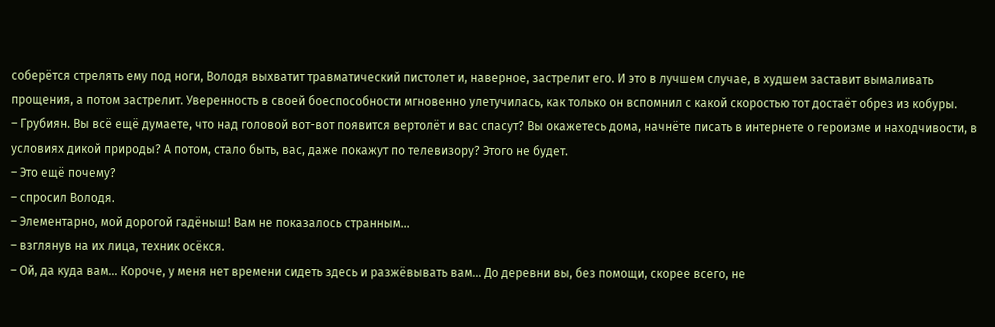соберётся стрелять ему под ноги, Володя выхватит травматический пистолет и, наверное, застрелит его. И это в лучшем случае, в худшем заставит вымаливать прощения, а потом застрелит. Уверенность в своей боеспособности мгновенно улетучилась, как только он вспомнил с какой скоростью тот достаёт обрез из кобуры.
– Грубиян. Вы всё ещё думаете, что над головой вот-вот появится вертолёт и вас спасут? Вы окажетесь дома, начнёте писать в интернете о героизме и находчивости, в условиях дикой природы? А потом, стало быть, вас, даже покажут по телевизору? Этого не будет.
– Это ещё почему?
– спросил Володя.
– Элементарно, мой дорогой гадёныш! Вам не показалось странным...
– взглянув на их лица, техник осёкся.
– Ой, да куда вам... Короче, у меня нет времени сидеть здесь и разжёвывать вам... До деревни вы, без помощи, скорее всего, не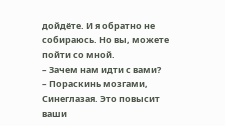дойдёте. И я обратно не собираюсь. Но вы, можете пойти со мной.
– Зачем нам идти с вами?
– Пораскинь мозгами, Синеглазая. Это повысит ваши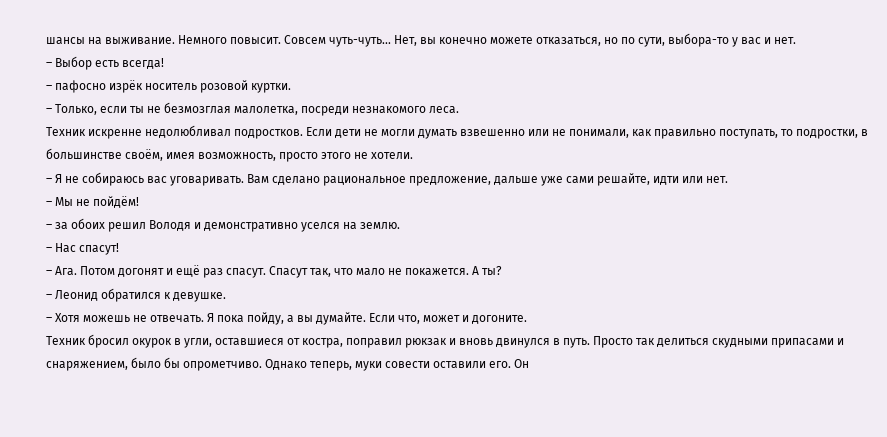шансы на выживание. Немного повысит. Совсем чуть-чуть... Нет, вы конечно можете отказаться, но по сути, выбора-то у вас и нет.
– Выбор есть всегда!
– пафосно изрёк носитель розовой куртки.
– Только, если ты не безмозглая малолетка, посреди незнакомого леса.
Техник искренне недолюбливал подростков. Если дети не могли думать взвешенно или не понимали, как правильно поступать, то подростки, в большинстве своём, имея возможность, просто этого не хотели.
– Я не собираюсь вас уговаривать. Вам сделано рациональное предложение, дальше уже сами решайте, идти или нет.
– Мы не пойдём!
– за обоих решил Володя и демонстративно уселся на землю.
– Нас спасут!
– Ага. Потом догонят и ещё раз спасут. Спасут так, что мало не покажется. А ты?
– Леонид обратился к девушке.
– Хотя можешь не отвечать. Я пока пойду, а вы думайте. Если что, может и догоните.
Техник бросил окурок в угли, оставшиеся от костра, поправил рюкзак и вновь двинулся в путь. Просто так делиться скудными припасами и снаряжением, было бы опрометчиво. Однако теперь, муки совести оставили его. Он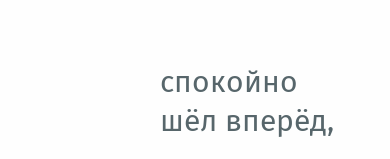спокойно шёл вперёд,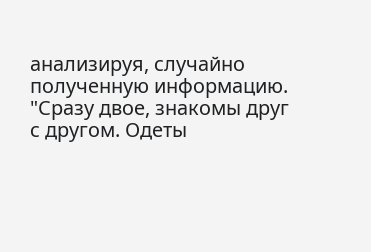анализируя, случайно полученную информацию. "Сразу двое, знакомы друг с другом. Одеты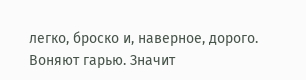легко, броско и, наверное, дорого. Воняют гарью. Значит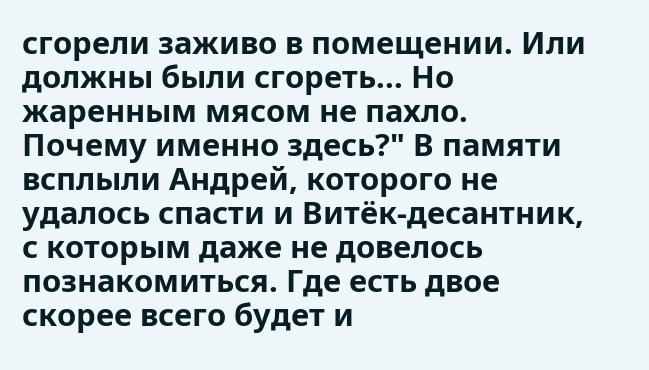сгорели заживо в помещении. Или должны были сгореть... Но жаренным мясом не пахло. Почему именно здесь?" В памяти всплыли Андрей, которого не удалось спасти и Витёк-десантник, с которым даже не довелось познакомиться. Где есть двое скорее всего будет и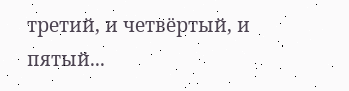третий, и четвёртый, и пятый...